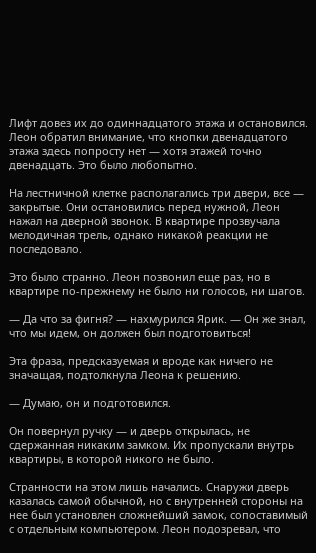Лифт довез их до одиннадцатого этажа и остановился. Леон обратил внимание, что кнопки двенадцатого этажа здесь попросту нет — хотя этажей точно двенадцать. Это было любопытно.

На лестничной клетке располагались три двери, все — закрытые. Они остановились перед нужной, Леон нажал на дверной звонок. В квартире прозвучала мелодичная трель, однако никакой реакции не последовало.

Это было странно. Леон позвонил еще раз, но в квартире по-прежнему не было ни голосов, ни шагов.

— Да что за фигня? — нахмурился Ярик. — Он же знал, что мы идем, он должен был подготовиться!

Эта фраза, предсказуемая и вроде как ничего не значащая, подтолкнула Леона к решению.

— Думаю, он и подготовился.

Он повернул ручку — и дверь открылась, не сдержанная никаким замком. Их пропускали внутрь квартиры, в которой никого не было.

Странности на этом лишь начались. Снаружи дверь казалась самой обычной, но с внутренней стороны на нее был установлен сложнейший замок, сопоставимый с отдельным компьютером. Леон подозревал, что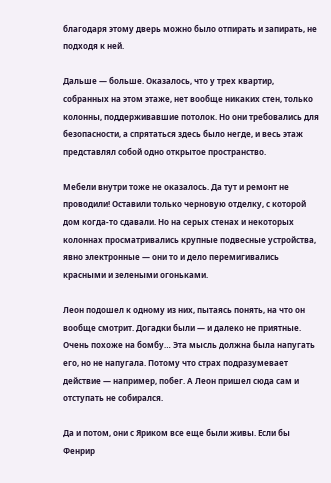благодаря этому дверь можно было отпирать и запирать, не подходя к ней.

Дальше — больше. Оказалось, что у трех квартир, собранных на этом этаже, нет вообще никаких стен, только колонны, поддерживавшие потолок. Но они требовались для безопасности, а спрятаться здесь было негде, и весь этаж представлял собой одно открытое пространство.

Мебели внутри тоже не оказалось. Да тут и ремонт не проводили! Оставили только черновую отделку, с которой дом когда-то сдавали. Но на серых стенах и некоторых колоннах просматривались крупные подвесные устройства, явно электронные — они то и дело перемигивались красными и зелеными огоньками.

Леон подошел к одному из них, пытаясь понять, на что он вообще смотрит. Догадки были — и далеко не приятные. Очень похоже на бомбу… Эта мысль должна была напугать его, но не напугала. Потому что страх подразумевает действие — например, побег. А Леон пришел сюда сам и отступать не собирался.

Да и потом, они с Яриком все еще были живы. Если бы Фенрир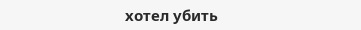хотел убить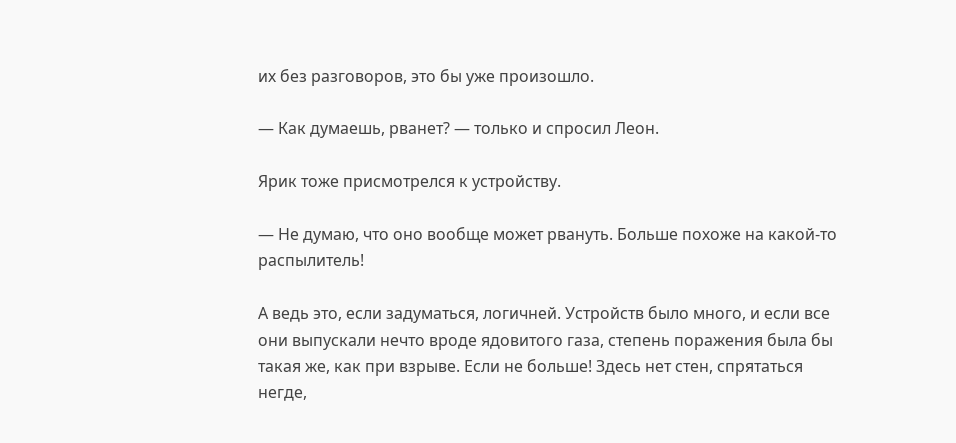их без разговоров, это бы уже произошло.

— Как думаешь, рванет? — только и спросил Леон.

Ярик тоже присмотрелся к устройству.

— Не думаю, что оно вообще может рвануть. Больше похоже на какой-то распылитель!

А ведь это, если задуматься, логичней. Устройств было много, и если все они выпускали нечто вроде ядовитого газа, степень поражения была бы такая же, как при взрыве. Если не больше! Здесь нет стен, спрятаться негде,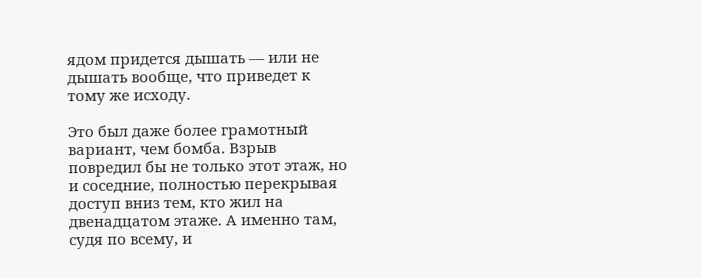ядом придется дышать — или не дышать вообще, что приведет к тому же исходу.

Это был даже более грамотный вариант, чем бомба. Взрыв повредил бы не только этот этаж, но и соседние, полностью перекрывая доступ вниз тем, кто жил на двенадцатом этаже. А именно там, судя по всему, и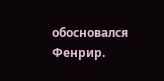обосновался Фенрир.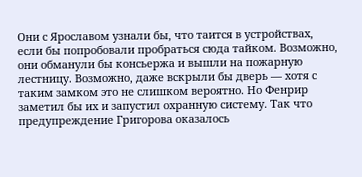Они с Ярославом узнали бы, что таится в устройствах, если бы попробовали пробраться сюда тайком. Возможно, они обманули бы консьержа и вышли на пожарную лестницу. Возможно, даже вскрыли бы дверь — хотя с таким замком это не слишком вероятно. Но Фенрир заметил бы их и запустил охранную систему. Так что предупреждение Григорова оказалось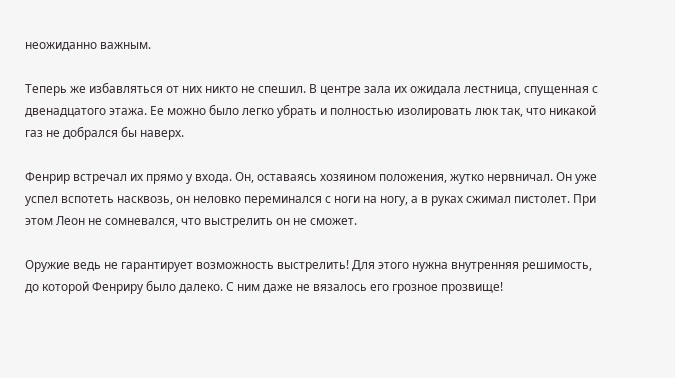неожиданно важным.

Теперь же избавляться от них никто не спешил. В центре зала их ожидала лестница, спущенная с двенадцатого этажа. Ее можно было легко убрать и полностью изолировать люк так, что никакой газ не добрался бы наверх.

Фенрир встречал их прямо у входа. Он, оставаясь хозяином положения, жутко нервничал. Он уже успел вспотеть насквозь, он неловко переминался с ноги на ногу, а в руках сжимал пистолет. При этом Леон не сомневался, что выстрелить он не сможет.

Оружие ведь не гарантирует возможность выстрелить! Для этого нужна внутренняя решимость, до которой Фенриру было далеко. С ним даже не вязалось его грозное прозвище!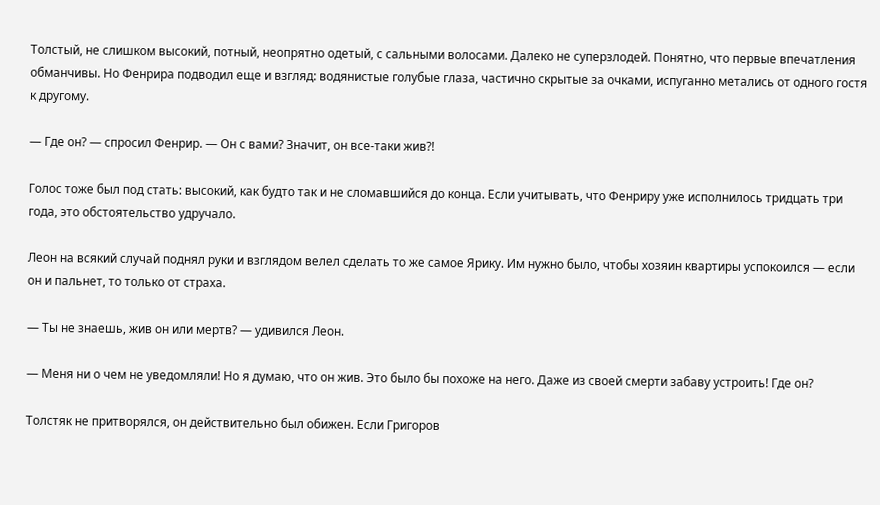Толстый, не слишком высокий, потный, неопрятно одетый, с сальными волосами. Далеко не суперзлодей. Понятно, что первые впечатления обманчивы. Но Фенрира подводил еще и взгляд: водянистые голубые глаза, частично скрытые за очками, испуганно метались от одного гостя к другому.

— Где он? — спросил Фенрир. — Он с вами? Значит, он все-таки жив?!

Голос тоже был под стать: высокий, как будто так и не сломавшийся до конца. Если учитывать, что Фенриру уже исполнилось тридцать три года, это обстоятельство удручало.

Леон на всякий случай поднял руки и взглядом велел сделать то же самое Ярику. Им нужно было, чтобы хозяин квартиры успокоился — если он и пальнет, то только от страха.

— Ты не знаешь, жив он или мертв? — удивился Леон.

— Меня ни о чем не уведомляли! Но я думаю, что он жив. Это было бы похоже на него. Даже из своей смерти забаву устроить! Где он?

Толстяк не притворялся, он действительно был обижен. Если Григоров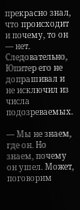прекрасно знал, что происходит и почему, то он — нет. Следовательно, Юпитер его не допрашивал и не исключил из числа подозреваемых.

— Мы не знаем, где он. Но знаем, почему он ушел. Может, поговорим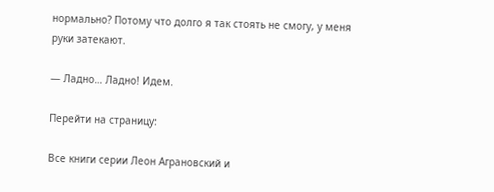нормально? Потому что долго я так стоять не смогу, у меня руки затекают.

— Ладно… Ладно! Идем.

Перейти на страницу:

Все книги серии Леон Аграновский и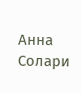Анна Солари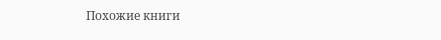Похожие книги